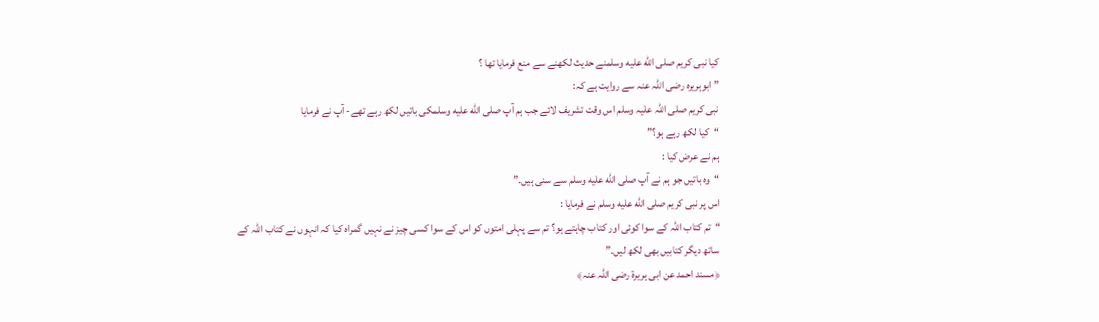کیا نبی کریم صلى الله عليه وسلمنے حدیث لکھنے سے منع فرمایا تھا ؟
” ابوہریرہ رضی اللہ عنہ سے روایت ہے کہ:
نبی کریم صلی اللہ علیہ وسلم اس وقت تشریف لائے جب ہم آپ صلى الله عليه وسلمکی باتیں لکھ رہے تھے- آپ نے فرمایا
“کیا لکھ رہے ہو؟”
ہم نے عرض کیا :
“وہ باتیں جو ہم نے آپ صلى الله عليه وسلم سے سنی ہیں۔”
اس پر نبی کریم صلى الله عليه وسلم نے فرمایا :
“تم کتاب اللہ کے سوا کوئی اور کتاب چاہتے ہو؟ تم سے پہلی امتوں کو اس کے سوا کسی چیز نے نہیں گمراہ کیا کہ انہوں نے کتاب اللہ کے ساتھ دیگر کتابیں بھی لکھ لیں۔”
﴿مسند احمد عن ابی ہریرۃ رضی اللہ عنہ﴾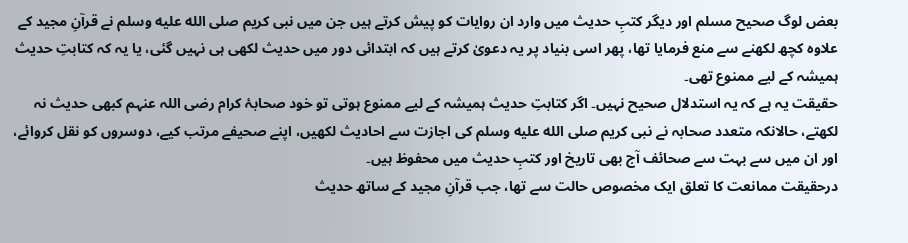بعض لوگ صحیح مسلم اور دیگر کتبِ حدیث میں وارد ان روایات کو پیش کرتے ہیں جن میں نبی کریم صلى الله عليه وسلم نے قرآنِ مجید کے علاوہ کچھ لکھنے سے منع فرمایا تھا، پھر اسی بنیاد پر یہ دعویٰ کرتے ہیں کہ ابتدائی دور میں حدیث لکھی ہی نہیں گئی، یا یہ کہ کتابتِ حدیث ہمیشہ کے لیے ممنوع تھی۔
حقیقت یہ ہے کہ یہ استدلال صحیح نہیں۔ اگر کتابتِ حدیث ہمیشہ کے لیے ممنوع ہوتی تو خود صحابۂ کرام رضی اللہ عنہم کبھی حدیث نہ لکھتے، حالانکہ متعدد صحابہ نے نبی کریم صلى الله عليه وسلم کی اجازت سے احادیث لکھیں، اپنے صحیفے مرتب کیے، دوسروں کو نقل کروائے، اور ان میں سے بہت سے صحائف آج بھی تاریخ اور کتبِ حدیث میں محفوظ ہیں۔
درحقیقت ممانعت کا تعلق ایک مخصوص حالت سے تھا، جب قرآنِ مجید کے ساتھ حدیث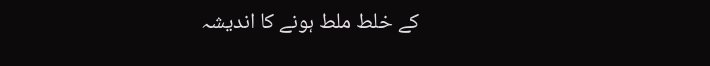کے خلط ملط ہونے کا اندیشہ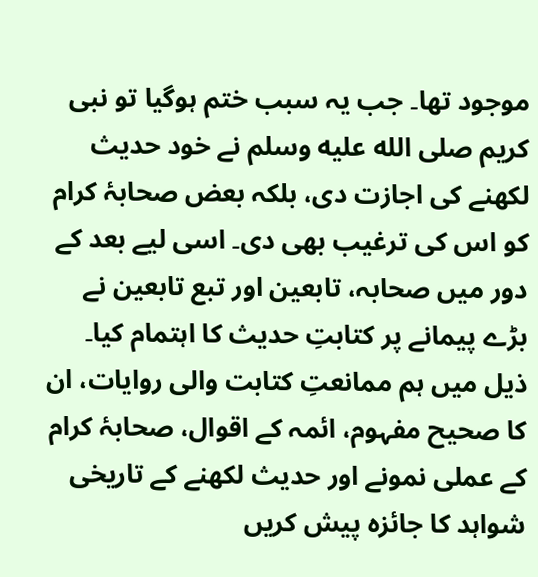موجود تھا۔ جب یہ سبب ختم ہوگیا تو نبی کریم صلى الله عليه وسلم نے خود حدیث لکھنے کی اجازت دی، بلکہ بعض صحابۂ کرام کو اس کی ترغیب بھی دی۔ اسی لیے بعد کے دور میں صحابہ، تابعین اور تبع تابعین نے بڑے پیمانے پر کتابتِ حدیث کا اہتمام کیا۔
ذیل میں ہم ممانعتِ کتابت والی روایات، ان کا صحیح مفہوم، ائمہ کے اقوال، صحابۂ کرام کے عملی نمونے اور حدیث لکھنے کے تاریخی شواہد کا جائزہ پیش کریں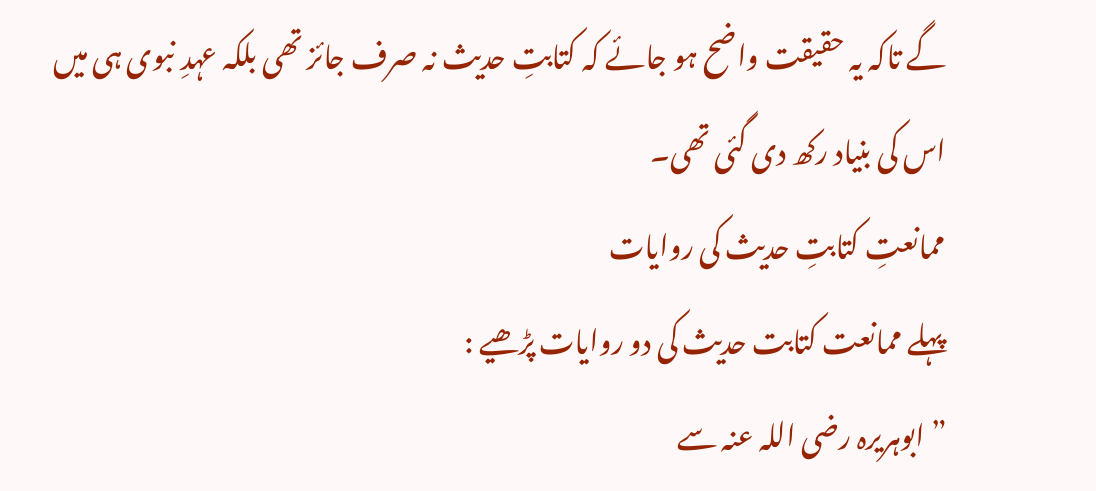گے تاکہ یہ حقیقت واضح ہو جائے کہ کتابتِ حدیث نہ صرف جائز تھی بلکہ عہدِ نبوی ہی میں اس کی بنیاد رکھ دی گئی تھی۔
ممانعتِ کتابتِ حدیث کی روایات
پہلے ممانعت کتابت حدیث کی دو روایات پڑھیے :
” ابوہریرہ رضی اللہ عنہ سے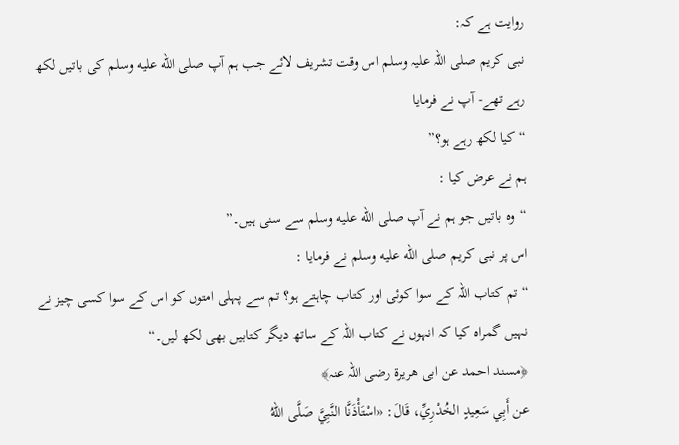روایت ہے کہ:
نبی کریم صلی اللہ علیہ وسلم اس وقت تشریف لائے جب ہم آپ صلى الله عليه وسلم کی باتیں لکھ رہے تھے- آپ نے فرمایا
“کیا لکھ رہے ہو؟”
ہم نے عرض کیا :
“وہ باتیں جو ہم نے آپ صلى الله عليه وسلم سے سنی ہیں۔”
اس پر نبی کریم صلى الله عليه وسلم نے فرمایا :
“تم کتاب اللہ کے سوا کوئی اور کتاب چاہتے ہو؟ تم سے پہلی امتوں کو اس کے سوا کسی چیز نے نہیں گمراہ کیا کہ انہوں نے کتاب اللہ کے ساتھ دیگر کتابیں بھی لکھ لیں۔“
﴿مسند احمد عن ابی ھریرۃ رضی اللہ عنہ﴾
عن أَبِي سَعِيدٍ الخُدْرِيِّ، قَالَ: «اسْتَأْذَنَّا النَّبِيَّ صَلَّى اللهُ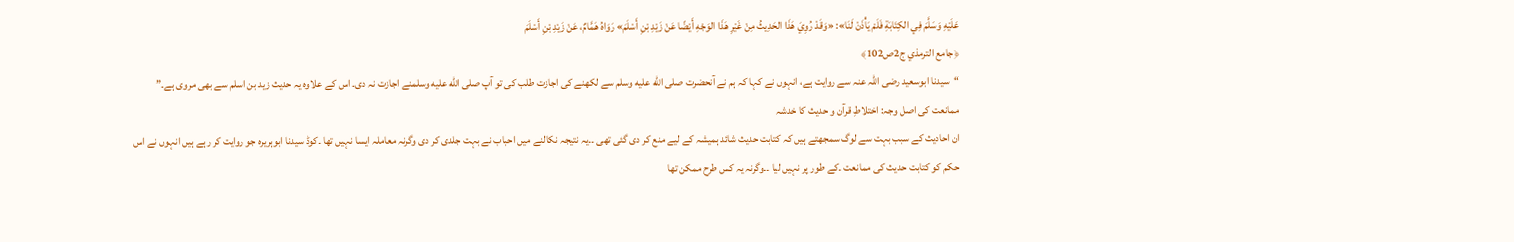عَلَيْهِ وَسَلَّمَ فِي الكِتَابَةِ فَلَمْ يَأْذَنْ لَنَا»: «وَقَدْ رُوِيَ هَذَا الحَدِيثُ مِنْ غَيْرِ هَذَا الوَجْهِ أَيْضًا عَنْ زَيْدِ بْنِ أَسْلَمَ» رَوَاهُ هَمَّامٌ، عَنْ زَيْدِ بْنِ أَسْلَمَ
﴿جامع الترمذي ج2ص102﴾
“سیدنا ابوسعید رضی اللہ عنہ سے روایت ہے، انہوں نے کہا کہ ہم نے آنحضرت صلى الله عليه وسلم سے لکھنے کی اجازت طلب کی تو آپ صلى الله عليه وسلمنے اجازت نہ دی۔ اس کے علاوہ یہ حدیث زید بن اسلم سے بھی مروی ہے۔”
ممانعت کی اصل وجہ: اختلاطِ قرآن و حدیث کا خدشہ
ان احادیث کے سبب بہت سے لوگ سمجھتے ہیں کہ کتابت حدیث شائد ہمیشہ کے لیے منع کر دی گئی تھی ۔۔یہ نتیجہ نکالنے میں احباب نے بہت جلدی کر دی وگرنہ معاملہ ایسا نہیں تھا ۔کوڈ سیدنا ابوہریرہ جو روایت کر رہے ہیں انہوں نے اس حکم کو کتابت حدیث کی ممانعت ۔کے طور پر نہیں لیا ۔۔وگرنہ یہ کس طرح ممکن تھا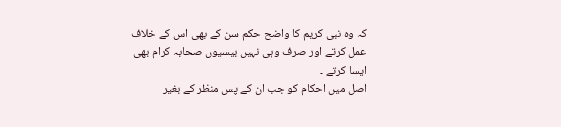کہ وہ نبی کریم کا واضح حکم سن کے بھی اس کے خلاف عمل کرتے اور صرف وہی نہیں بیسیوں صحابہ کرام بھی ایسا کرتے ۔
اصل میں احکام کو جب ان کے پس منظر کے بغیر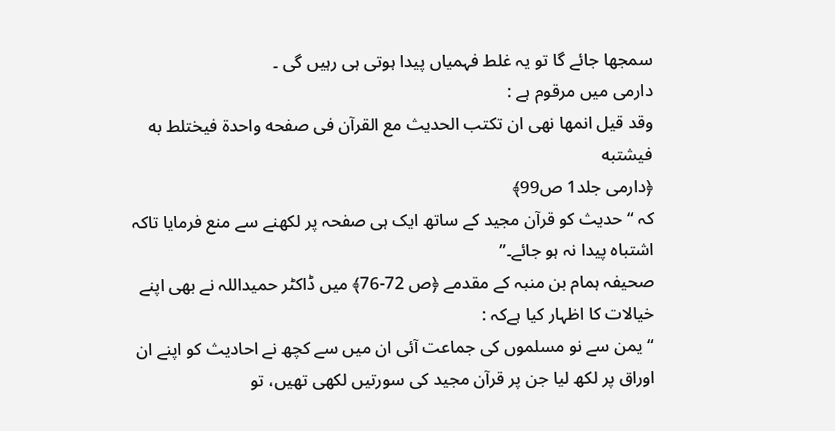سمجھا جائے گا تو یہ غلط فہمیاں پیدا ہوتی ہی رہیں گی ۔
دارمی میں مرقوم ہے :
وقد قيل انمها نهى ان تكتب الحديث مع القرآن فى صفحه واحدة فيختلط به فيشتبه
﴿دارمى جلد1 ص99﴾
کہ “حدیث کو قرآن مجید کے ساتھ ایک ہی صفحہ پر لکھنے سے منع فرمایا تاکہ اشتباہ پیدا نہ ہو جائے۔”
صحیفہ ہمام بن منبہ کے مقدمے ﴿ص 72-76﴾ میں ڈاکٹر حمیداللہ نے بھی اپنے خیالات کا اظہار کیا ہےکہ :
“یمن سے نو مسلموں کی جماعت آئی ان میں سے کچھ نے احادیث کو اپنے ان اوراق پر لکھ لیا جن پر قرآن مجید کی سورتیں لکھی تھیں، تو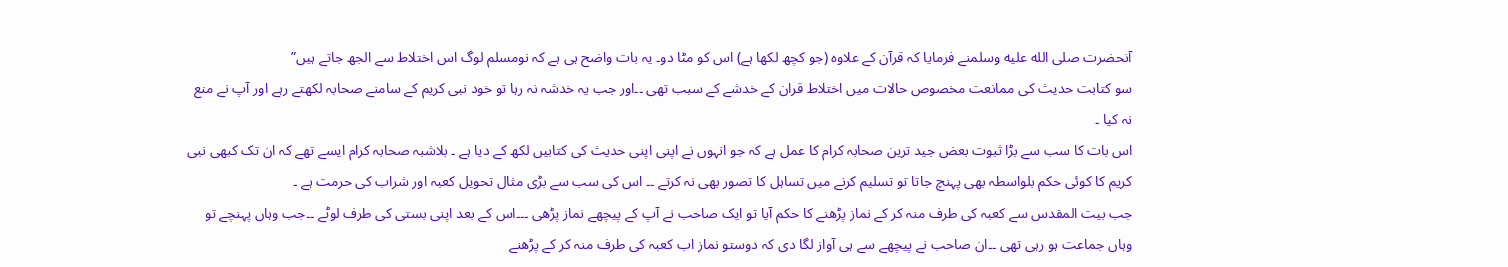آنحضرت صلى الله عليه وسلمنے فرمایا کہ قرآن کے علاوہ (جو کچھ لکھا ہے) اس کو مٹا دو۔ یہ بات واضح ہی ہے کہ نومسلم لوگ اس اختلاط سے الجھ جاتے ہیں”
سو کتابت حدیث کی ممانعت مخصوص حالات میں اختلاط قران کے خدشے کے سبب تھی ۔۔اور جب یہ خدشہ نہ رہا تو خود نبی کریم کے سامنے صحابہ لکھتے رہے اور آپ نے منع نہ کیا ۔
اس بات کا سب سے بڑا ثبوت بعض جید ترین صحابہ کرام کا عمل ہے کہ جو انہوں نے اپنی اپنی حدیث کی کتابیں لکھ کے دیا ہے ۔ بلاشبہ صحابہ کرام ایسے تھے کہ ان تک کبھی نبی کریم کا کوئی حکم بلواسطہ بھی پہنچ جاتا تو تسلیم کرنے میں تساہل کا تصور بھی نہ کرتے ۔۔ اس کی سب سے بڑی مثال تحویل کعبہ اور شراب کی حرمت ہے ۔
جب بیت المقدس سے کعبہ کی طرف منہ کر کے نماز پڑھنے کا حکم آیا تو ایک صاحب نے آپ کے پیچھے نماز پڑھی ۔۔۔اس کے بعد اپنی بستی کی طرف لوٹے ۔۔جب وہاں پہنچے تو وہاں جماعت ہو رہی تھی ۔۔ان صاحب نے پیچھے سے ہی آواز لگا دی کہ دوستو نماز اب کعبہ کی طرف منہ کر کے پڑھنے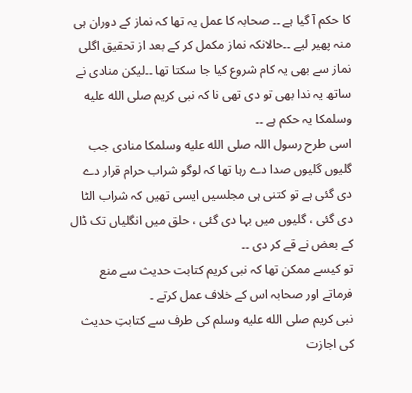کا حکم آ گیا ہے ۔۔ صحابہ کا عمل یہ تھا کہ نماز کے دوران ہی منہ پھیر لیے ۔۔حالانکہ نماز مکمل کر کے بعد از تحقیق اگلی نماز سے بھی یہ کام شروع کیا جا سکتا تھا ۔۔لیکن منادی نے ساتھ یہ ندا بھی تو دی تھی نا کہ نبی کریم صلى الله عليه وسلمکا یہ حکم ہے ۔۔
اسی طرح رسول اللہ صلى الله عليه وسلمکا منادی جب گلیوں گلیوں صدا دے رہا تھا کہ لوگو شراب حرام قرار دے دی گئی ہے تو کتنی ہی مجلسیں ایسی تھیں کہ شراب الٹا دی گئی ، گلیوں میں بہا دی گئی ، حلق میں انگلیاں تک ڈال کے بعض نے قے کر دی ۔۔
تو کیسے ممکن تھا کہ نبی کریم کتابت حدیث سے منع فرماتے اور صحابہ اس کے خلاف عمل کرتے ۔
نبی کریم صلى الله عليه وسلم کی طرف سے کتابتِ حدیث کی اجازت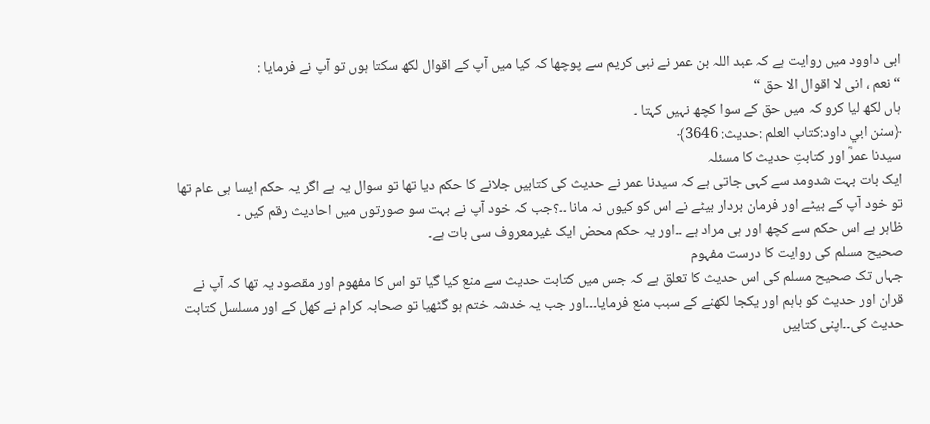ابی داوود میں روایت ہے کہ عبد اللہ بن عمر نے نبی کریم سے پوچھا کہ کیا میں آپ کے اقوال لکھ سکتا ہوں تو آپ نے فرمایا :
“نعم ، انی لا اقوال الا حق “
ہاں لکھ لیا کرو کہ میں حق کے سوا کچھ نہیں کہتا ۔
﴿سنن ابي داود:كتاب العلم :حدیث: 3646﴾
سیدنا عمرؓ اور کتابتِ حدیث کا مسئلہ
ایک بات بہت شدومد سے کہی جاتی ہے کہ سیدنا عمر نے حدیث کی کتابیں جلانے کا حکم دیا تھا تو سوال یہ ہے اگر یہ حکم ایسا ہی عام تھا تو خود آپ کے بیٹے اور فرمان بردار بیٹے نے اس کو کیوں نہ مانا ۔۔؟جب کہ خود آپ نے بہت سو صورتوں میں احادیث رقم کیں ۔
ظاہر ہے اس حکم سے کچھ اور ہی مراد ہے ۔۔اور یہ حکم محض ایک غیرمعروف سی بات ہے۔
صحیح مسلم کی روایت کا درست مفہوم
جہاں تک صحیح مسلم کی اس حدیث کا تعلق ہے کہ جس میں کتابت حدیث سے منع کیا گیا تو اس کا مفھوم اور مقصود یہ تھا کہ آپ نے قران اور حدیث کو باہم اور یکجا لکھنے کے سبب منع فرمایا۔۔۔اور جب یہ خدشہ ختم ہو گٹھیا تو صحابہ کرام نے کھل کے اور مسلسل کتابت حدیث کی۔۔اپنی کتابیں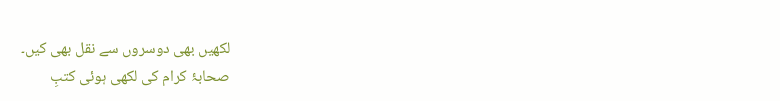لکھیں بھی دوسروں سے نقل بھی کیں۔
صحابۂ کرام کی لکھی ہوئی کتبِ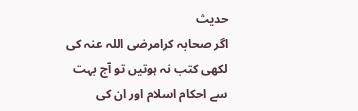حدیث
اگر صحابہ کرامرضی اللہ عنہ کی لکھی کتب نہ ہوتیں تو آج بہت سے احکام اسلام اور ان کی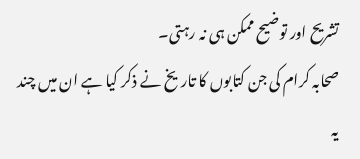تشریح اور توضیح ممکن ہی نہ رہتی۔
صحابہ کرام کی جن کتابوں کا تاریخ نے ذکر کیا ہے ان میں چند یہ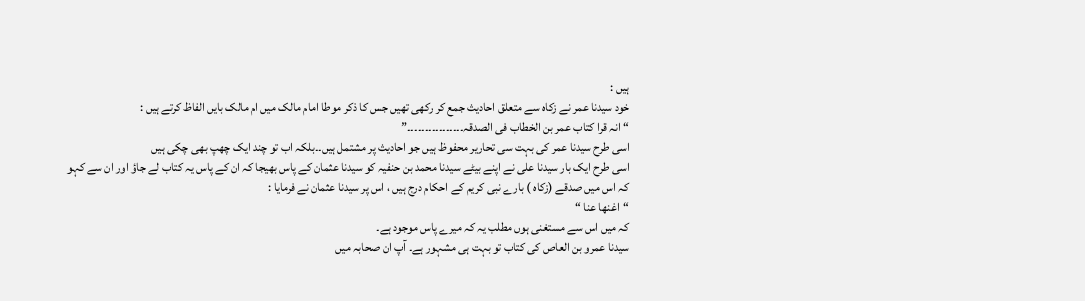ہیں :
خود سیدنا عمر نے زکاه سے متعلق احادیث جمع کر رکھی تھیں جس کا ذکر موطا امام مالک میں ام مالک بایں الفاظ کرتے ہیں :
“انہ قرا کتاب عمر بن الخطاب فی الصدقہ۔۔۔۔۔۔۔۔۔۔۔۔۔۔۔۔”
اسی طرح سیدنا عمر کی بہت سی تحاریر محفوظ ہیں جو احادیث پر مشتمل ہیں۔۔بلکہ اب تو چند ایک چھپ بھی چکی ہیں
اسی طرح ایک بار سیدنا علی نے اپنے بیٹے سیدنا محمد بن حنفیہ کو سیدنا عثمان کے پاس بھیجا کہ ان کے پاس یہ کتاب لے جاؤ اور ان سے کہو کہ اس میں صدقے (زکاه ) بارے نبی کریم کے احکام درج ہیں ، اس پر سیدنا عثمان نے فرمایا :
“اغنھا عنا “
کہ میں اس سے مستغنی ہوں مطلب یہ کہ میرے پاس موجود ہے۔
سیدنا عمرو بن العاص کی کتاب تو بہت ہی مشہور ہے۔ آپ ان صحابہ میں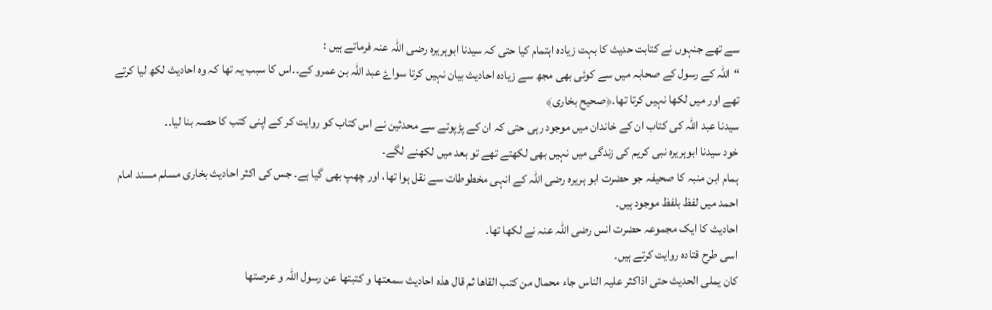سے تھے جنہوں نے کتابت حدیث کا بہت زیادہ اہتمام کیا حتی کہ سیدنا ابوہریرہ رضی اللہ عنہ فرماتے ہیں :
“اللہ کے رسول کے صحابہ میں سے کوئی بھی مجھ سے زیادہ احادیث بیان نہیں کرتا سواۓ عبد اللہ بن عمرو کے۔۔اس کا سبب یہ تھا کہ وہ احادیث لکھ لیا کرتے تھے اور میں لکھا نہیں کرتا تھا۔﴿صحیح بخاری﴾
سیدنا عبد اللہ کی کتاب ان کے خاندان میں موجود رہی حتی کہ ان کے پڑپوتے سے محدثین نے اس کتاب کو روایت کر کے اپنی کتب کا حصہ بنا لیا۔۔
خود سیدنا ابوہریرہ نبی کریم کی زندگی میں نہیں بھی لکھتے تھے تو بعد میں لکھنے لگے۔
ہمام ابن منبہ کا صحیفہ جو حضرت ابو ہریرہ رضی اللہ کے انہی مخطوطات سے نقل ہوا تھا، اور چھپ بھی گیا ہے۔ جس کی اکثر احادیث بخاری مسلم مسند امام احمد میں لفظ بلفظ موجود ہیں۔
احادیث کا ایک مجموعہ حضرت انس رضی اللہ عنہ نے لکھا تھا۔
اسی طرح قتادہ روایت کرتے ہیں۔
کان یملی الحدیث حتی اذاکثر علیہ الناس جاء محمال من کتب القاھا ثم قال ھذہ احادیث سمعتھا و کتبتھا عن رسول اللّٰہ و عرصتھا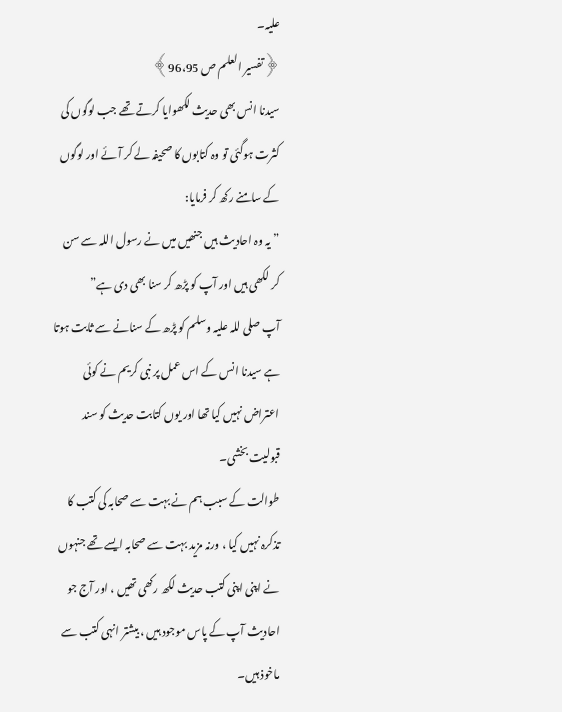علیہ۔
﴿تفسیر العلم ص 96،95﴾
سیدنا انس بھی حدیث لکھوایا کرتے تھے جب لوگوں کی کثرت ہوگئی تو وہ کتابوں کا صحیفہ لے کر آئے اور لوگوں کے سامنے رکھ کر فرمایا:
” یہ وہ احادیث ہیں جنھیں میں نے رسول اللہ سے سن کر لکھی ہیں اور آپ کو پڑھ کر سنا بھی دی ہے”
آپ صلی للہ علیہ وسلم کو پڑھ کے سنانے سے ثابت ہوتا ہے سیدنا انس کے اس عمل پر نبی کریم نے کوئی اعتراض نہیں کیا تھا اور یوں کتابت حدیث کو سند قبولیت بخشی۔
طوالت کے سبب ہم نے بہت سے صحابہ کی کتب کا تذکرہ نہیں کیا ، ورنہ مزید بہت سے صحابہ ایسے تھے جنہوں نے اپنی اپنی کتب حدیث لکھ رکھی تھیں ، اور آج جو احادیث آپ کے پاس موجود ہیں ، بیشتر انہی کتب سے ماخوذ ہیں۔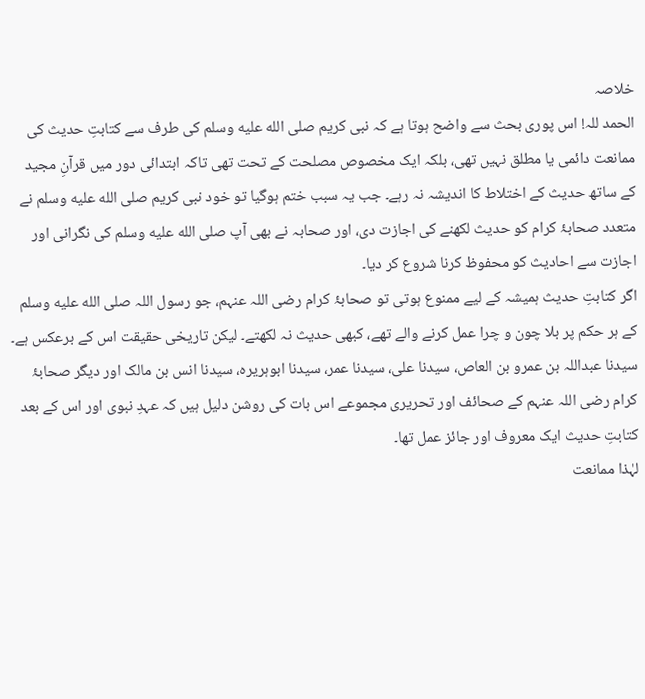خلاصہ
الحمد للہ! اس پوری بحث سے واضح ہوتا ہے کہ نبی کریم صلى الله عليه وسلم کی طرف سے کتابتِ حدیث کی ممانعت دائمی یا مطلق نہیں تھی، بلکہ ایک مخصوص مصلحت کے تحت تھی تاکہ ابتدائی دور میں قرآنِ مجید کے ساتھ حدیث کے اختلاط کا اندیشہ نہ رہے۔ جب یہ سبب ختم ہوگیا تو خود نبی کریم صلى الله عليه وسلم نے متعدد صحابۂ کرام کو حدیث لکھنے کی اجازت دی، اور صحابہ نے بھی آپ صلى الله عليه وسلم کی نگرانی اور اجازت سے احادیث کو محفوظ کرنا شروع کر دیا۔
اگر کتابتِ حدیث ہمیشہ کے لیے ممنوع ہوتی تو صحابۂ کرام رضی اللہ عنہم، جو رسول اللہ صلى الله عليه وسلم کے ہر حکم پر بلا چون و چرا عمل کرنے والے تھے، کبھی حدیث نہ لکھتے۔ لیکن تاریخی حقیقت اس کے برعکس ہے۔ سیدنا عبداللہ بن عمرو بن العاص، سیدنا علی، سیدنا عمر، سیدنا ابوہریرہ، سیدنا انس بن مالک اور دیگر صحابۂ کرام رضی اللہ عنہم کے صحائف اور تحریری مجموعے اس بات کی روشن دلیل ہیں کہ عہدِ نبوی اور اس کے بعد کتابتِ حدیث ایک معروف اور جائز عمل تھا۔
لہٰذا ممانعت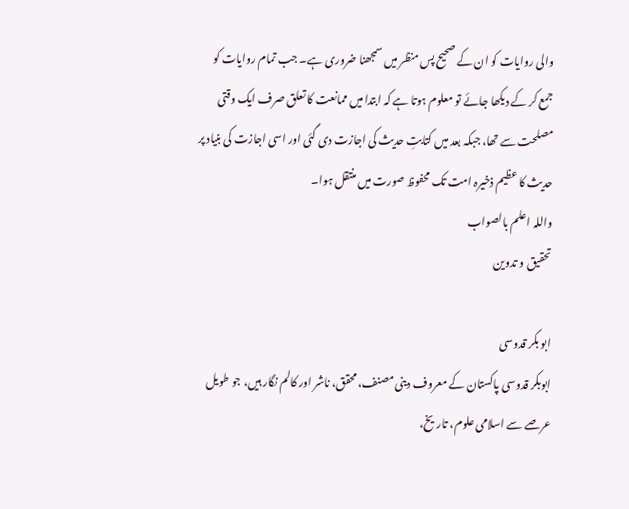والی روایات کو ان کے صحیح پس منظر میں سمجھنا ضروری ہے۔ جب تمام روایات کو جمع کر کے دیکھا جائے تو معلوم ہوتا ہے کہ ابتدا میں ممانعت کا تعلق صرف ایک وقتی مصلحت سے تھا، جبکہ بعد میں کتابتِ حدیث کی اجازت دی گئی اور اسی اجازت کی بنیاد پر حدیث کا عظیم ذخیرہ امت تک محفوظ صورت میں منتقل ہوا۔
واللہ اعلم بالصواب
تحقیق و تدوین

ابو بکر قدوسی
ابوبکر قدوسی پاکستان کے معروف دینی مصنف، محقق، ناشر اور کالم نگار ہیں، جو طویل عرصے سے اسلامی علوم، تاریخ،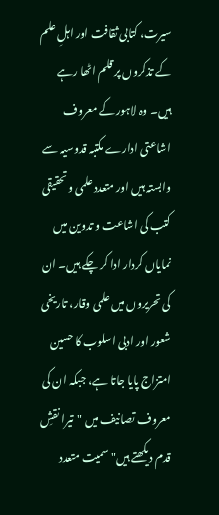سیرت، کتابی ثقافت اور اہلِ علم کے تذکروں پر قلم اٹھا رہے ہیں۔ وہ لاہور کے معروف اشاعتی ادارے مکتبہ قدوسیہ سے وابستہ ہیں اور متعدد علمی و تحقیقی کتب کی اشاعت و تدوین میں نمایاں کردار ادا کر چکے ہیں۔ ان کی تحریروں میں علمی وقار، تاریخی شعور اور ادبی اسلوب کا حسین امتزاج پایا جاتا ہے، جبکہ ان کی معروف تصانیف میں "تیرا نقشِ قدم دیکھتے ہیں" سمیت متعدد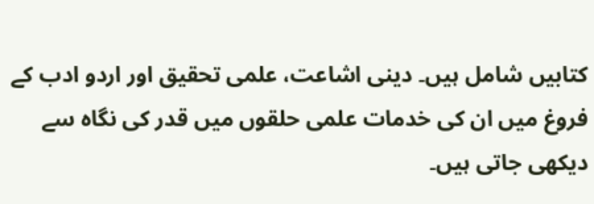کتابیں شامل ہیں۔ دینی اشاعت، علمی تحقیق اور اردو ادب کے فروغ میں ان کی خدمات علمی حلقوں میں قدر کی نگاہ سے دیکھی جاتی ہیں۔